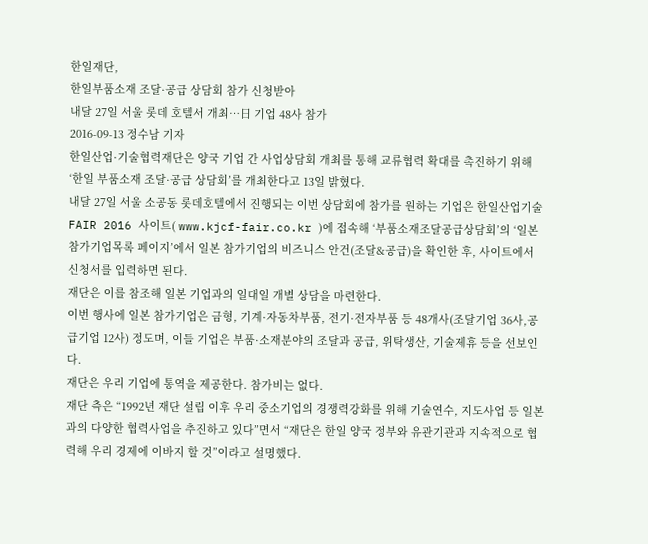한일재단,
한일부품소재 조달·공급 상담회 참가 신청받아
내달 27일 서울 롯데 호텔서 개최…日 기업 48사 참가
2016-09-13 정수남 기자
한일산업·기술협력재단은 양국 기업 간 사업상담회 개최를 통해 교류협력 확대를 촉진하기 위해 ‘한일 부품소재 조달·공급 상담회’를 개최한다고 13일 밝혔다.
내달 27일 서울 소공동 롯데호텔에서 진행되는 이번 상담회에 참가를 원하는 기업은 한일산업기술FAIR 2016 사이트( www.kjcf-fair.co.kr )에 접속해 ‘부품소재조달공급상담회’의 ‘일본참가기업목록 페이지’에서 일본 참가기업의 비즈니스 안건(조달&공급)을 확인한 후, 사이트에서 신청서를 입력하면 된다.
재단은 이를 참조해 일본 기업과의 일대일 개별 상담을 마련한다.
이번 행사에 일본 참가기업은 금형, 기계·자동차부품, 전기·전자부품 등 48개사(조달기업 36사,공급기업 12사) 정도며, 이들 기업은 부품·소재분야의 조달과 공급, 위탁생산, 기술제휴 등을 선보인다.
재단은 우리 기업에 통역을 제공한다. 참가비는 없다.
재단 측은 “1992년 재단 설립 이후 우리 중소기업의 경쟁력강화를 위해 기술연수, 지도사업 등 일본과의 다양한 협력사업을 추진하고 있다”면서 “재단은 한일 양국 정부와 유관기관과 지속적으로 협력해 우리 경제에 이바지 할 것”이라고 설명했다.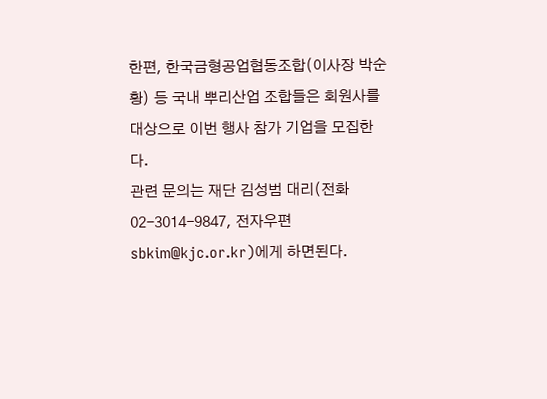한편, 한국금형공업협동조합(이사장 박순황) 등 국내 뿌리산업 조합들은 회원사를 대상으로 이번 행사 참가 기업을 모집한다.
관련 문의는 재단 김성범 대리(전화 02-3014-9847, 전자우편sbkim@kjc.or.kr)에게 하면된다.